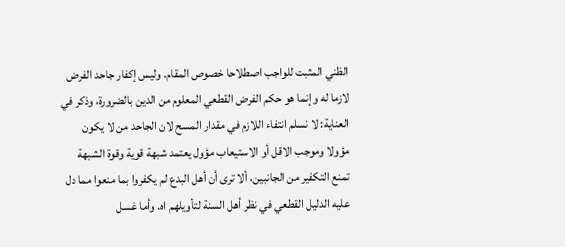الظني المثبت للواجب اصطلاحا خصوص المقام. وليس إكفار جاحد الفرض لازما له وإنما هو حكم الفرض القطعي المعلوم من الدين بالضرورة، وذكر في العناية: لا نسلم انتفاء اللازم في مقدار المسح لان الجاحد من لا يكون مؤولا وموجب الاقل أو الاستيعاب مؤول يعتمد شبهة قوية وقوة الشبهة تمنع التكفير من الجانبين، ألا ترى أن أهل البدع لم يكفروا بما منعوا مما دل عليه الدليل القطعي في نظر أهل السنة لتأويلهم اه. وأما غسل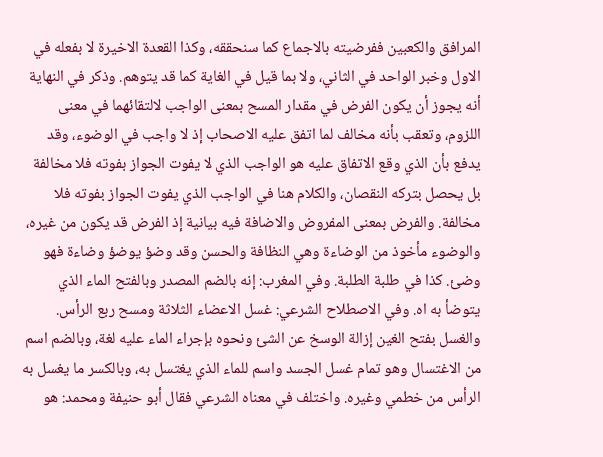المرافق والكعبين ففرضيته بالاجماع كما سنحققه، وكذا القعدة الاخيرة لا بفعله في الاول وخبر الواحد في الثاني، ولا بما قيل في الغاية كما قد يتوهم. وذكر في النهاية أنه يجوز أن يكون الفرض في مقدار المسح بمعنى الواجب لالتقائهما في معنى اللزوم، وتعقب بأنه مخالف لما اتفق عليه الاصحاب إذ لا واجب في الوضوء، وقد يدفع بأن الذي وقع الاتفاق عليه هو الواجب الذي لا يفوت الجواز بفوته فلا مخالفة بل يحصل بتركه النقصان، والكلام هنا في الواجب الذي يفوت الجواز بفوته فلا مخالفة. والفرض بمعنى المفروض والاضافة فيه بيانية إذ الفرض قد يكون من غيره، والوضوء مأخوذ من الوضاءة وهي النظافة والحسن وقد وضؤ يوضؤ وضاءة فهو وضئ. كذا في طلبة الطلبة. وفي المغرب: إنه بالضم المصدر وبالفتح الماء الذي يتوضأ به اه. وفي الاصطلاح الشرعي: غسل الاعضاء الثلاثة ومسح ربع الرأس. والغسل بفتح الغين إزالة الوسخ عن الشئ ونحوه بإجراء الماء عليه لغة، وبالضم اسم من الاغتسال وهو تمام غسل الجسد واسم للماء الذي يغتسل به، وبالكسر ما يغسل به الرأس من خطمي وغيره. واختلف في معناه الشرعي فقال أبو حنيفة ومحمد: هو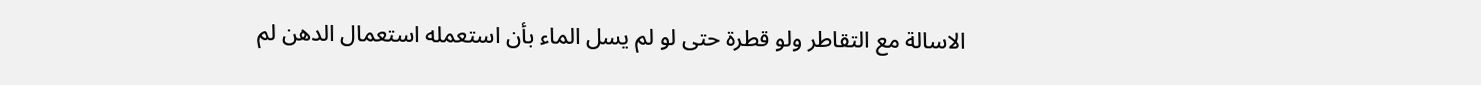الاسالة مع التقاطر ولو قطرة حتى لو لم يسل الماء بأن استعمله استعمال الدهن لم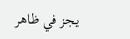يجز في ظاهر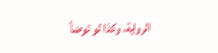الرواية، وكذا لو توضأ